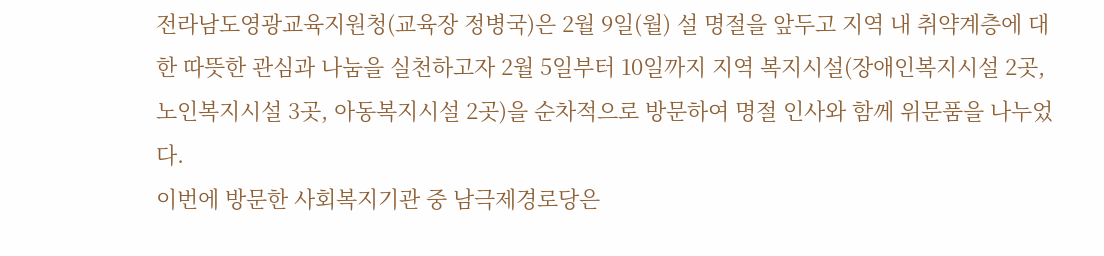전라남도영광교육지원청(교육장 정병국)은 2월 9일(월) 설 명절을 앞두고 지역 내 취약계층에 대한 따뜻한 관심과 나눔을 실천하고자 2월 5일부터 10일까지 지역 복지시설(장애인복지시설 2곳, 노인복지시설 3곳, 아동복지시설 2곳)을 순차적으로 방문하여 명절 인사와 함께 위문품을 나누었다.
이번에 방문한 사회복지기관 중 남극제경로당은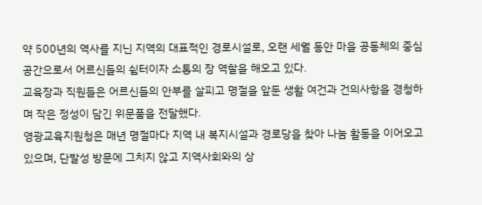약 500년의 역사를 지닌 지역의 대표적인 경로시설로, 오랜 세월 동안 마을 공동체의 중심 공간으로서 어르신들의 쉼터이자 소통의 장 역할을 해오고 있다.
교육장과 직원들은 어르신들의 안부를 살피고 명절을 앞둔 생활 여건과 건의사항을 경청하며 작은 정성이 담긴 위문품을 전달했다.
영광교육지원청은 매년 명절마다 지역 내 복지시설과 경로당을 찾아 나눔 활동을 이어오고 있으며, 단발성 방문에 그치지 않고 지역사회와의 상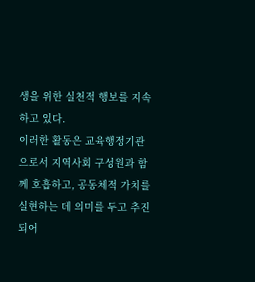생을 위한 실천적 행보를 지속하고 있다.
이러한 활동은 교육행정기관으로서 지역사회 구성원과 함께 호흡하고, 공동체적 가치를 실현하는 데 의미를 두고 추진되어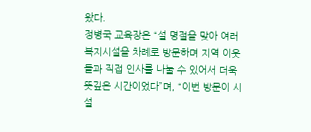왔다.
정병국 교육장은 “설 명절을 맞아 여러 복지시설을 차례로 방문하며 지역 이웃들과 직접 인사를 나눌 수 있어서 더욱 뜻깊은 시간이었다”며, “이번 방문이 시설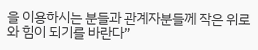을 이용하시는 분들과 관계자분들께 작은 위로와 힘이 되기를 바란다”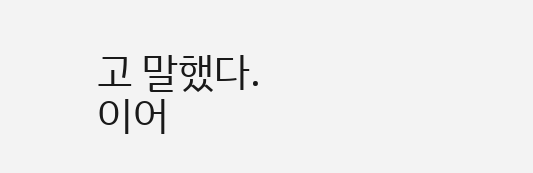고 말했다.
이어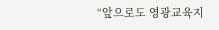“앞으로도 영광교육지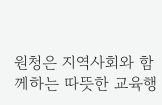원청은 지역사회와 함께하는 따뜻한 교육행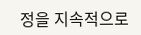정을 지속적으로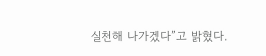실천해 나가겠다”고 밝혔다.